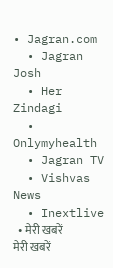• Jagran.com
  • Jagran Josh
  • Her Zindagi
  • Onlymyhealth
  • Jagran TV
  • Vishvas News
  • Inextlive
  • मेरी खबरें
मेरी खबरें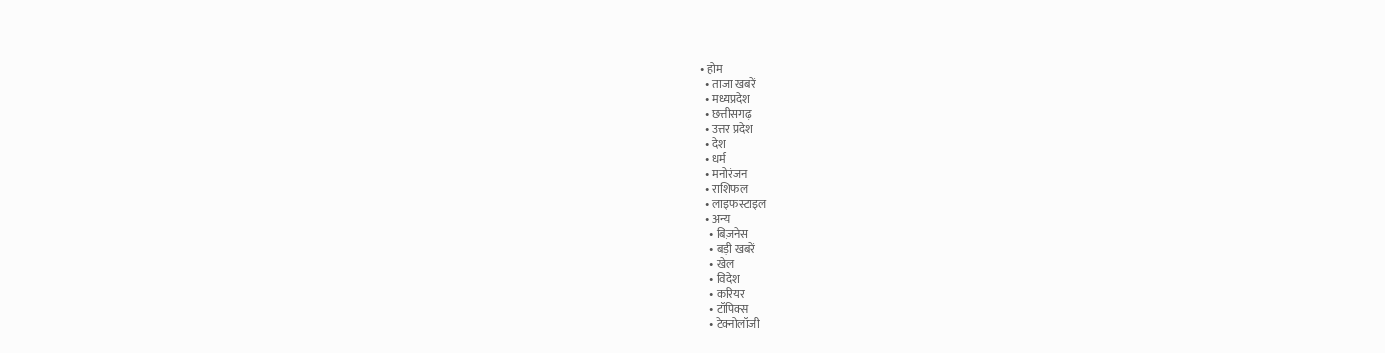• होम
  • ताजा खबरें
  • मध्यप्रदेश
  • छत्तीसगढ़
  • उत्तर प्रदेश
  • देश
  • धर्म
  • मनोरंजन
  • राशिफल
  • लाइफस्टाइल
  • अन्य
    • बिज़नेस
    • बड़ी खबरें
    • खेल
    • विदेश
    • करियर
    • टॉपिक्स
    • टेक्नोलॉजी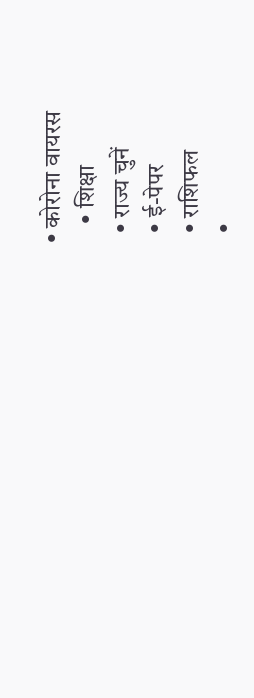• कोरोना वायरस
    • शिक्षा
  • राज्य चुनें
  • ई-पेपर
  • राशिफल
  •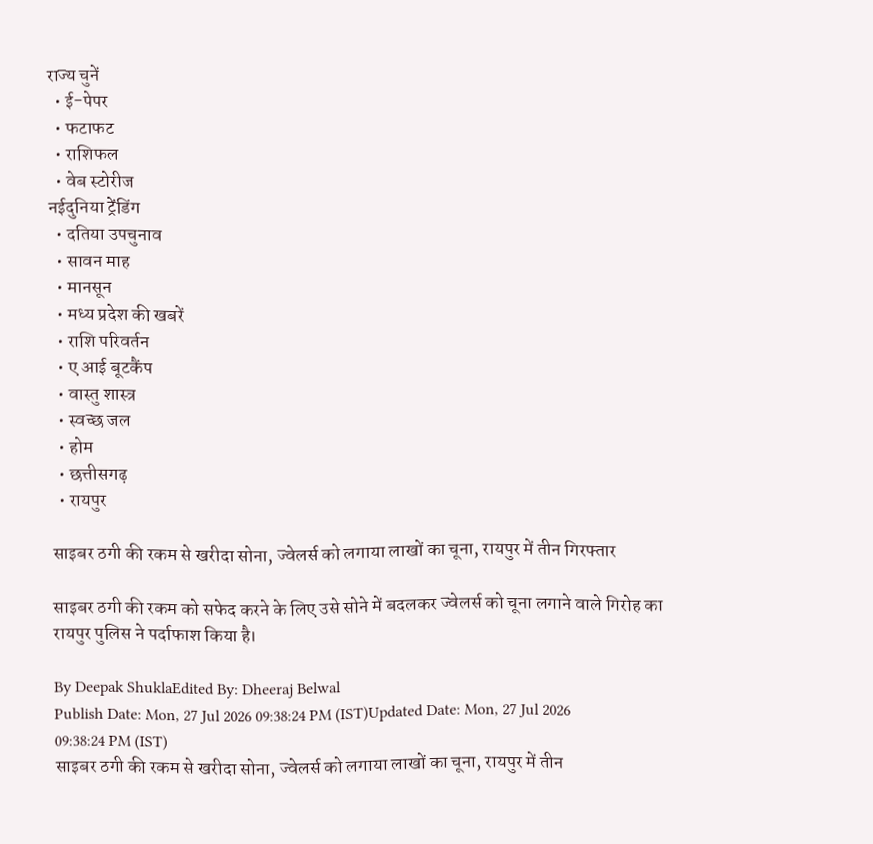राज्य चुनें
  • ई-पेपर
  • फटाफट
  • राशिफल
  • वेब स्टोरीज
नईदुनिया ट्रेंडिंग
  • दतिया उपचुनाव
  • सावन माह
  • मानसून
  • मध्‍य प्रदेश की खबरें
  • राशि परिवर्तन
  • ए आई बूटकैंप
  • वास्‍तु शास्‍त्र
  • स्वच्छ जल
  • होम
  • छत्तीसगढ़
  • रायपुर

साइबर ठगी की रकम से खरीदा सोना, ज्वेलर्स को लगाया लाखों का चूना, रायपुर में तीन गिरफ्तार

साइबर ठगी की रकम को सफेद करने के लिए उसे सोने में बदलकर ज्वेलर्स को चूना लगाने वाले गिरोह का रायपुर पुलिस ने पर्दाफाश किया है।

By Deepak ShuklaEdited By: Dheeraj Belwal
Publish Date: Mon, 27 Jul 2026 09:38:24 PM (IST)Updated Date: Mon, 27 Jul 2026 09:38:24 PM (IST)
साइबर ठगी की रकम से खरीदा सोना, ज्वेलर्स को लगाया लाखों का चूना, रायपुर में तीन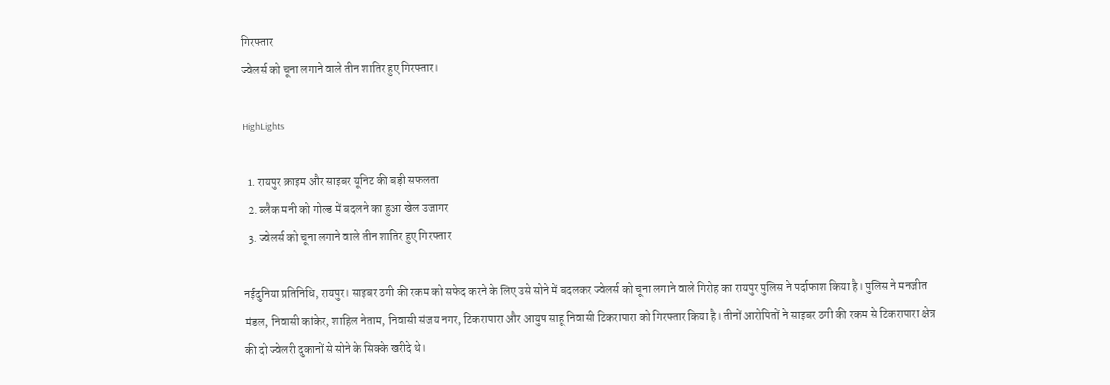गिरफ्तार
ज्वेलर्स को चूना लगाने वाले तीन शातिर हुए गिरफ्तार।

HighLights

  1. रायपुर क्राइम और साइबर यूनिट की बड़ी सफलता
  2. ब्लैक मनी को गोल्ड में बदलने का हुआ खेल उजागर
  3. ज्वेलर्स को चूना लगाने वाले तीन शातिर हुए गिरफ्तार

नईदुनिया प्रतिनिधि, रायपुर। साइबर ठगी की रकम को सफेद करने के लिए उसे सोने में बदलकर ज्वेलर्स को चूना लगाने वाले गिरोह का रायपुर पुलिस ने पर्दाफाश किया है। पुलिस ने मनजीत मंडल, निवासी कांकेर, शाहिल नेताम, निवासी संजय नगर, टिकरापारा और आयुष साहू निवासी टिकरापारा को गिरफ्तार किया है। तीनों आरोपितों ने साइबर ठगी की रकम से टिकरापारा क्षेत्र की दो ज्वेलरी दुकानों से सोने के सिक्के खरीदे थे।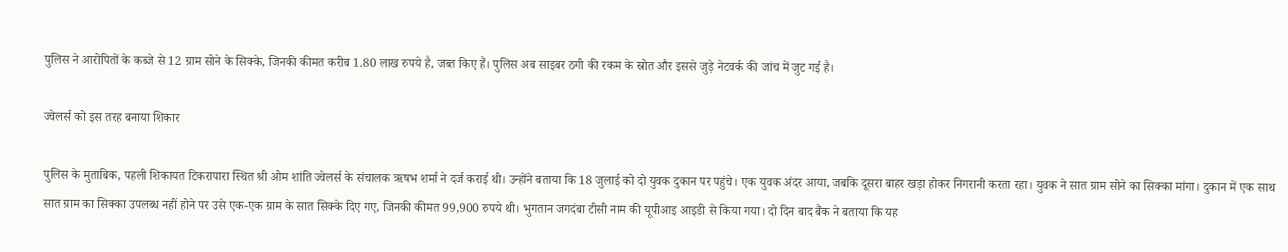पुलिस ने आरोपितों के कब्जे से 12 ग्राम सोने के सिक्के, जिनकी कीमत करीब 1.80 लाख रुपये है, जब्त किए हैं। पुलिस अब साइबर ठगी की रकम के स्रोत और इससे जुड़े नेटवर्क की जांच में जुट गई है।

ज्वेलर्स को इस तरह बनाया शिकार

पुलिस के मुताबिक, पहली शिकायत टिकरापारा स्थित श्री ओम शांति ज्वेलर्स के संचालक ऋषभ शर्मा ने दर्ज कराई थी। उन्होंने बताया कि 18 जुलाई को दो युवक दुकान पर पहुंचे। एक युवक अंदर आया, जबकि दूसरा बाहर खड़ा होकर निगरानी करता रहा। युवक ने सात ग्राम सोने का सिक्का मांगा। दुकान में एक साथ सात ग्राम का सिक्का उपलब्ध नहीं होने पर उसे एक-एक ग्राम के सात सिक्के दिए गए, जिनकी कीमत 99,900 रुपये थी। भुगतान जगदंबा टीसी नाम की यूपीआइ आइडी से किया गया। दो दिन बाद बैंक ने बताया कि यह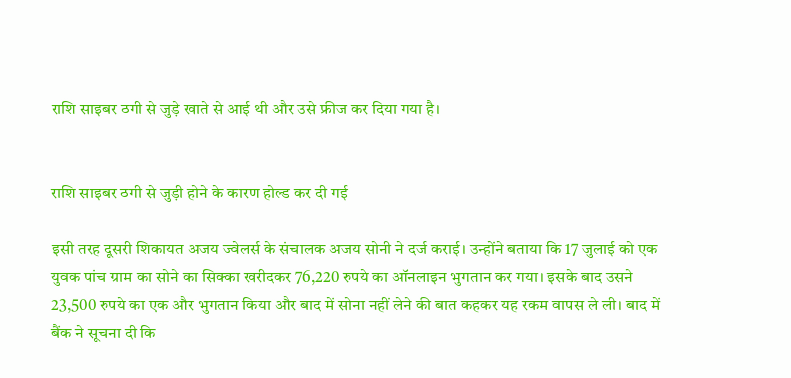राशि साइबर ठगी से जुड़े खाते से आई थी और उसे फ्रीज कर दिया गया है।


राशि साइबर ठगी से जुड़ी होने के कारण होल्ड कर दी गई

इसी तरह दूसरी शिकायत अजय ज्वेलर्स के संचालक अजय सोनी ने दर्ज कराई। उन्होंने बताया कि 17 जुलाई को एक युवक पांच ग्राम का सोने का सिक्का खरीदकर 76,220 रुपये का ऑनलाइन भुगतान कर गया। इसके बाद उसने 23,500 रुपये का एक और भुगतान किया और बाद में सोना नहीं लेने की बात कहकर यह रकम वापस ले ली। बाद में बैंक ने सूचना दी कि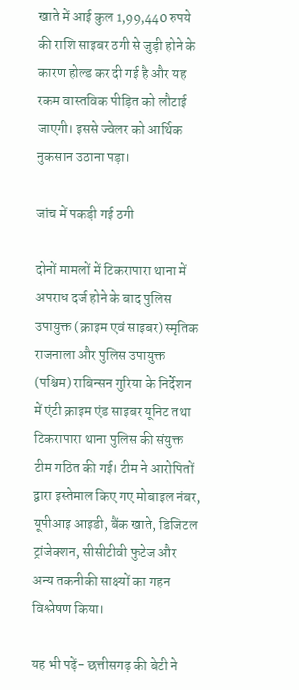खाते में आई कुल 1,99,440 रुपये की राशि साइबर ठगी से जुड़ी होने के कारण होल्ड कर दी गई है और यह रकम वास्तविक पीड़ित को लौटाई जाएगी। इससे ज्वेलर को आर्थिक नुकसान उठाना पड़ा।

जांच में पकड़ी गई ठगी

दोनों मामलों में टिकरापारा थाना में अपराध दर्ज होने के बाद पुलिस उपायुक्त (क्राइम एवं साइबर) स्मृतिक राजनाला और पुलिस उपायुक्त (पश्चिम) राबिन्सन गुरिया के निर्देशन में एंटी क्राइम एंड साइबर यूनिट तथा टिकरापारा थाना पुलिस की संयुक्त टीम गठित की गई। टीम ने आरोपितों द्वारा इस्तेमाल किए गए मोबाइल नंबर, यूपीआइ आइडी, बैंक खाते, डिजिटल ट्रांजेक्शन, सीसीटीवी फुटेज और अन्य तकनीकी साक्ष्यों का गहन विश्लेषण किया।

यह भी पढ़ें- छत्तीसगढ़ की बेटी ने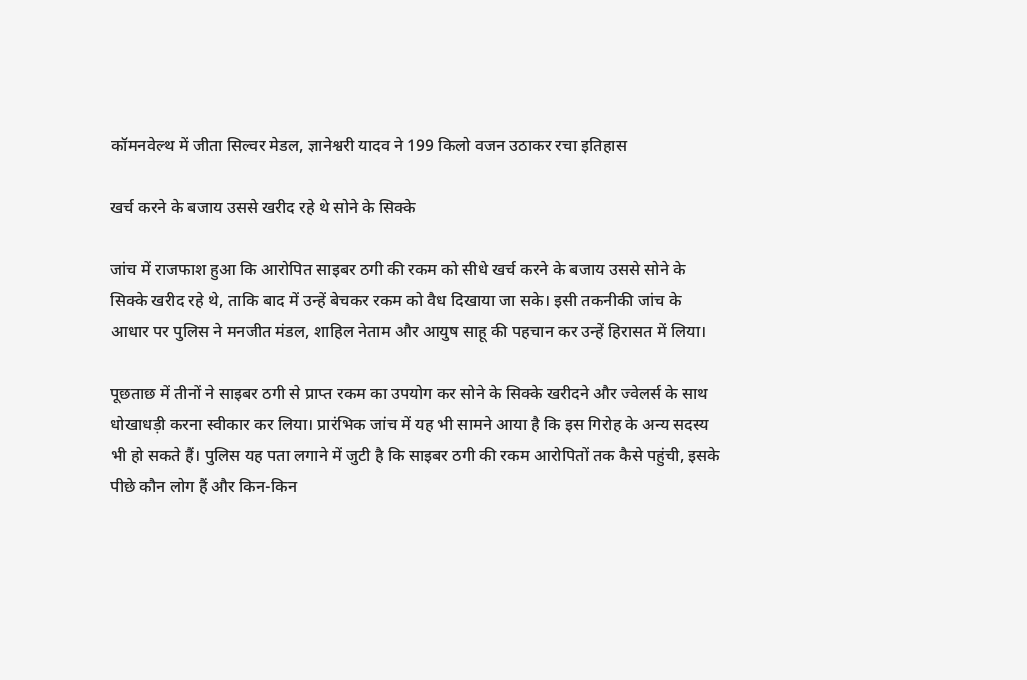कॉमनवेल्थ में जीता सिल्वर मेडल, ज्ञानेश्वरी यादव ने 199 किलो वजन उठाकर रचा इतिहास

खर्च करने के बजाय उससे खरीद रहे थे सोने के सिक्के

जांच में राजफाश हुआ कि आरोपित साइबर ठगी की रकम को सीधे खर्च करने के बजाय उससे सोने के सिक्के खरीद रहे थे, ताकि बाद में उन्हें बेचकर रकम को वैध दिखाया जा सके। इसी तकनीकी जांच के आधार पर पुलिस ने मनजीत मंडल, शाहिल नेताम और आयुष साहू की पहचान कर उन्हें हिरासत में लिया।

पूछताछ में तीनों ने साइबर ठगी से प्राप्त रकम का उपयोग कर सोने के सिक्के खरीदने और ज्वेलर्स के साथ धोखाधड़ी करना स्वीकार कर लिया। प्रारंभिक जांच में यह भी सामने आया है कि इस गिरोह के अन्य सदस्य भी हो सकते हैं। पुलिस यह पता लगाने में जुटी है कि साइबर ठगी की रकम आरोपितों तक कैसे पहुंची, इसके पीछे कौन लोग हैं और किन-किन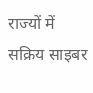राज्यों में सक्रिय साइबर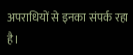अपराधियों से इनका संपर्क रहा है।